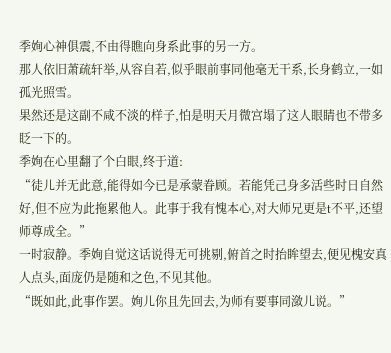季姰心神俱震,不由得瞧向身系此事的另一方。
那人依旧萧疏轩举,从容自若,似乎眼前事同他毫无干系,长身鹤立,一如孤光照雪。
果然还是这副不咸不淡的样子,怕是明天月微宫塌了这人眼睛也不带多眨一下的。
季姰在心里翻了个白眼,终于道:
“徒儿并无此意,能得如今已是承蒙眷顾。若能凭己身多活些时日自然好,但不应为此拖累他人。此事于我有愧本心,对大师兄更是t不平,还望师尊成全。”
一时寂静。季姰自觉这话说得无可挑剔,俯首之时抬眸望去,便见槐安真人点头,面庞仍是随和之色,不见其他。
“既如此,此事作罢。姰儿你且先回去,为师有要事同潋儿说。”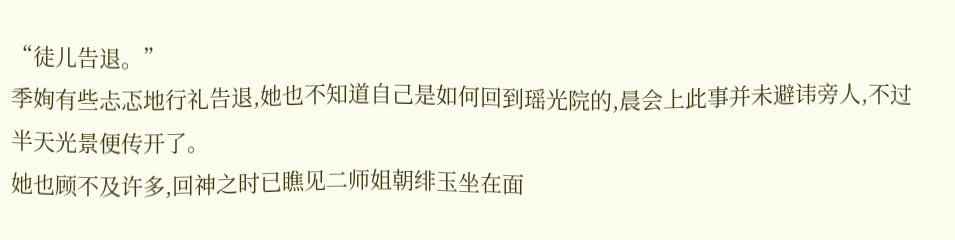“徒儿告退。”
季姰有些忐忑地行礼告退,她也不知道自己是如何回到瑶光院的,晨会上此事并未避讳旁人,不过半天光景便传开了。
她也顾不及许多,回神之时已瞧见二师姐朝绯玉坐在面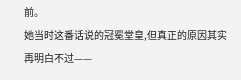前。
她当时这番话说的冠冕堂皇,但真正的原因其实再明白不过——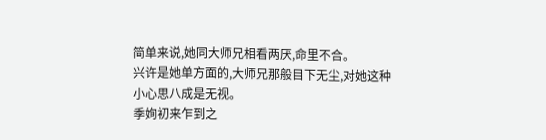简单来说,她同大师兄相看两厌,命里不合。
兴许是她单方面的,大师兄那般目下无尘,对她这种小心思八成是无视。
季姰初来乍到之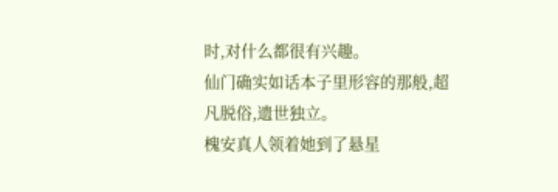时,对什么都很有兴趣。
仙门确实如话本子里形容的那般,超凡脱俗,遗世独立。
槐安真人领着她到了悬星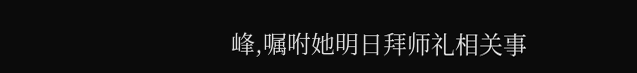峰,嘱咐她明日拜师礼相关事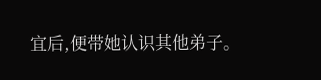宜后,便带她认识其他弟子。